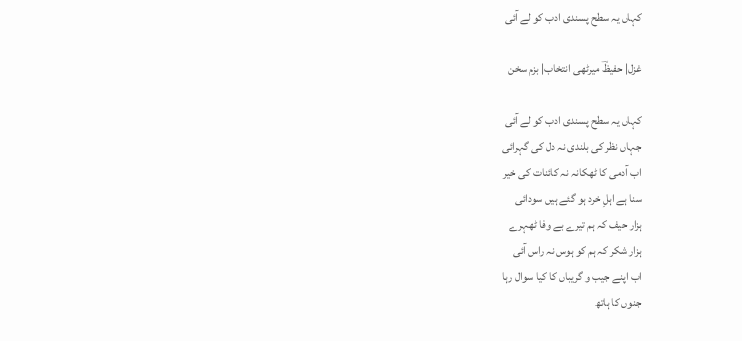کہاں یہ سطح پسندی ادب کو لے آئی

غزل| حفیظؔ میرٹھی انتخاب| بزم سخن

کہاں یہ سطح پسندی ادب کو لے آئی
جہاں نظر کی بلندی نہ دل کی گہرائی
اب آدمی کا ٹھکانہ نہ کائنات کی خیر
سنا ہے اہلِ خرد ہو گئے ہیں سودائی
ہزار حیف کہ ہم تیرے بے وفا ٹھہرے
ہزار شکر کہ ہم کو ہوس نہ راس آئی
اب اپنے جیب و گریباں کا کیا سوال رہا
جنوں کا ہاتھ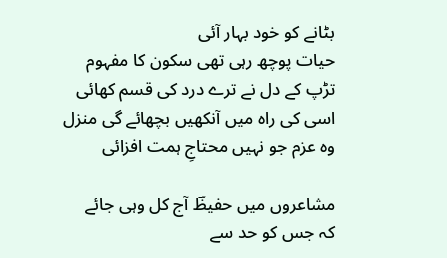بٹانے کو خود بہار آئی
حیات پوچھ رہی تھی سکون کا مفہوم
تڑپ کے دل نے ترے درد کی قسم کھائی
اسی کی راہ میں آنکھیں بچھائے گی منزل
وہ عزم جو نہیں محتاجِ ہمت افزائی

مشاعروں میں حفیظؔ آج کل وہی جائے
کہ جس کو حد سے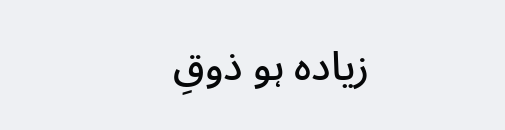زیادہ ہو ذوقِ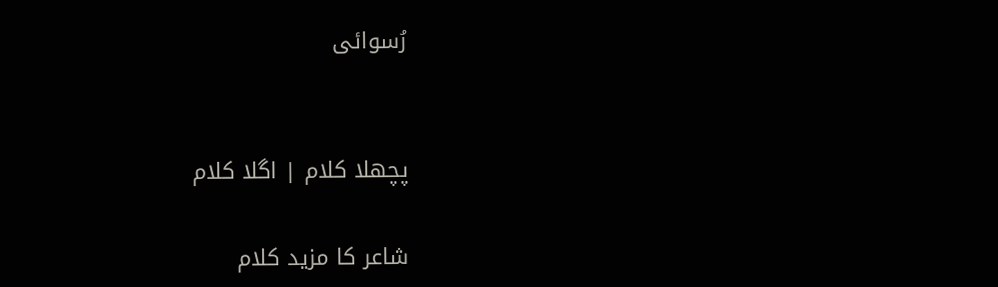رُسوائی


پچھلا کلام | اگلا کلام

شاعر کا مزید کلام